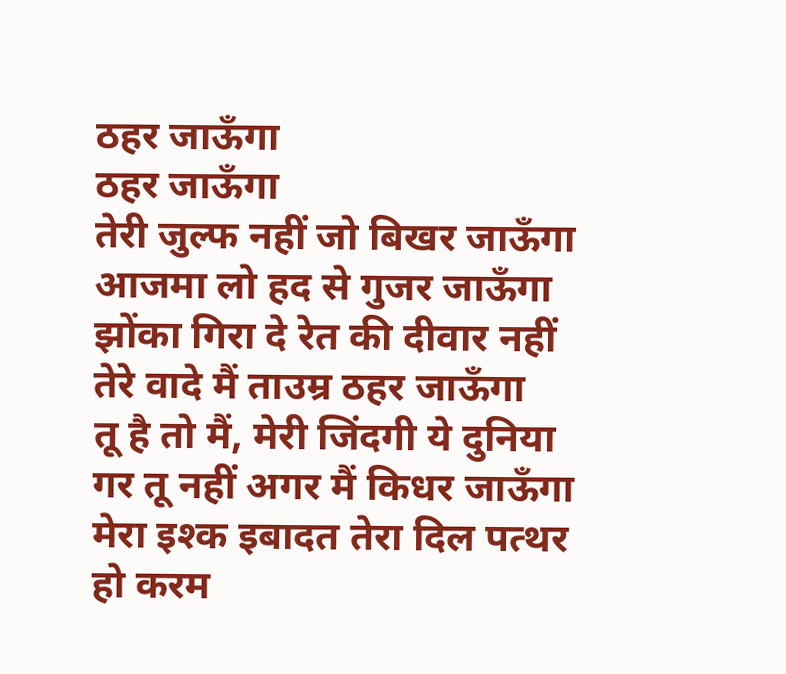ठहर जाऊँगा
ठहर जाऊँगा
तेरी जुल्फ नहीं जो बिखर जाऊँगा
आजमा लो हद से गुजर जाऊँगा
झोंका गिरा दे रेत की दीवार नहीं
तेरे वादे मैं ताउम्र ठहर जाऊँगा
तू है तो मैं, मेरी जिंदगी ये दुनिया
गर तू नहीं अगर मैं किधर जाऊँगा
मेरा इश्क इबादत तेरा दिल पत्थर
हो करम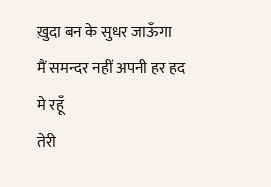ख़ुदा बन के सुधर जाऊँगा
मैं समन्दर नहीं अपनी हर हद मे रहूँ
तेरी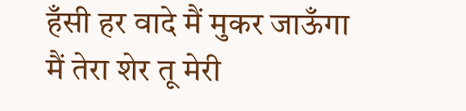हँसी हर वादे मैं मुकर जाऊँगा
मैं तेरा शेर तू मेरी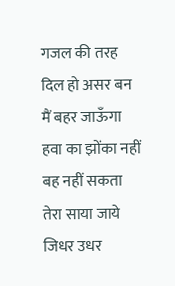गजल की तरह
दिल हो असर बन मैं बहर जाऊँगा
हवा का झोंका नहीं बह नहीं सकता
तेरा साया जाये जिधर उधर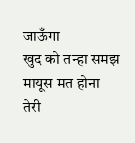जाऊँगा
खुद को तन्हा समझ मायूस मत होना
तेरी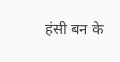हंसी बन के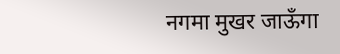नगमा मुखर जाऊँगा